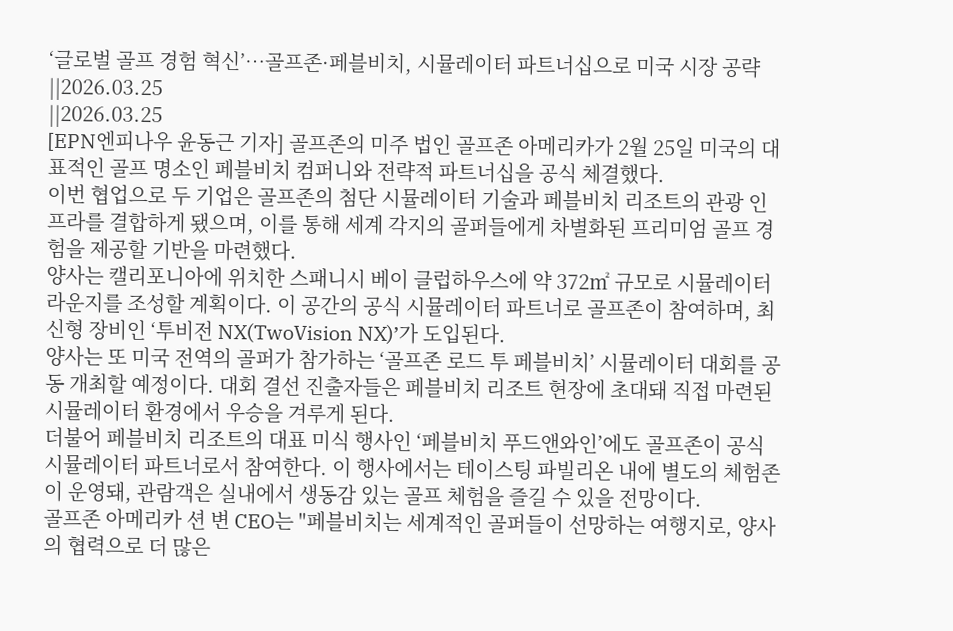‘글로벌 골프 경험 혁신’…골프존·페블비치, 시뮬레이터 파트너십으로 미국 시장 공략
||2026.03.25
||2026.03.25
[EPN엔피나우 윤동근 기자] 골프존의 미주 법인 골프존 아메리카가 2월 25일 미국의 대표적인 골프 명소인 페블비치 컴퍼니와 전략적 파트너십을 공식 체결했다.
이번 협업으로 두 기업은 골프존의 첨단 시뮬레이터 기술과 페블비치 리조트의 관광 인프라를 결합하게 됐으며, 이를 통해 세계 각지의 골퍼들에게 차별화된 프리미엄 골프 경험을 제공할 기반을 마련했다.
양사는 캘리포니아에 위치한 스패니시 베이 클럽하우스에 약 372㎡ 규모로 시뮬레이터 라운지를 조성할 계획이다. 이 공간의 공식 시뮬레이터 파트너로 골프존이 참여하며, 최신형 장비인 ‘투비전 NX(TwoVision NX)’가 도입된다.
양사는 또 미국 전역의 골퍼가 참가하는 ‘골프존 로드 투 페블비치’ 시뮬레이터 대회를 공동 개최할 예정이다. 대회 결선 진출자들은 페블비치 리조트 현장에 초대돼 직접 마련된 시뮬레이터 환경에서 우승을 겨루게 된다.
더불어 페블비치 리조트의 대표 미식 행사인 ‘페블비치 푸드앤와인’에도 골프존이 공식 시뮬레이터 파트너로서 참여한다. 이 행사에서는 테이스팅 파빌리온 내에 별도의 체험존이 운영돼, 관람객은 실내에서 생동감 있는 골프 체험을 즐길 수 있을 전망이다.
골프존 아메리카 션 변 CEO는 "페블비치는 세계적인 골퍼들이 선망하는 여행지로, 양사의 협력으로 더 많은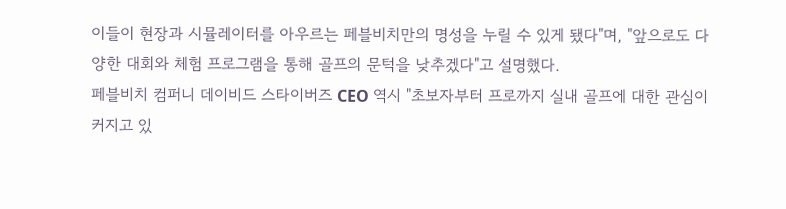이들이 현장과 시뮬레이터를 아우르는 페블비치만의 명성을 누릴 수 있게 됐다"며, "앞으로도 다양한 대회와 체험 프로그램을 통해 골프의 문턱을 낮추겠다"고 설명했다.
페블비치 컴퍼니 데이비드 스타이버즈 CEO 역시 "초보자부터 프로까지 실내 골프에 대한 관심이 커지고 있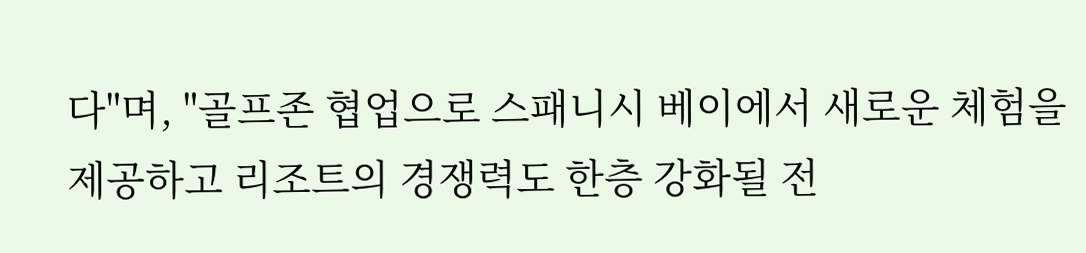다"며, "골프존 협업으로 스패니시 베이에서 새로운 체험을 제공하고 리조트의 경쟁력도 한층 강화될 전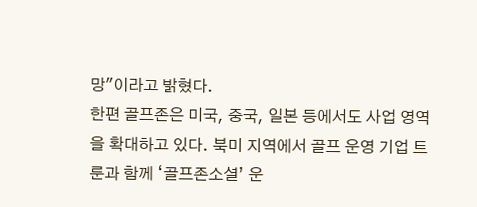망"이라고 밝혔다.
한편 골프존은 미국, 중국, 일본 등에서도 사업 영역을 확대하고 있다. 북미 지역에서 골프 운영 기업 트룬과 함께 ‘골프존소셜’ 운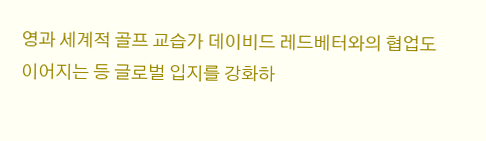영과 세계적 골프 교습가 데이비드 레드베터와의 협업도 이어지는 등 글로벌 입지를 강화하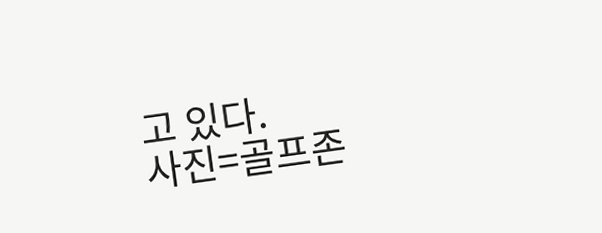고 있다.
사진=골프존